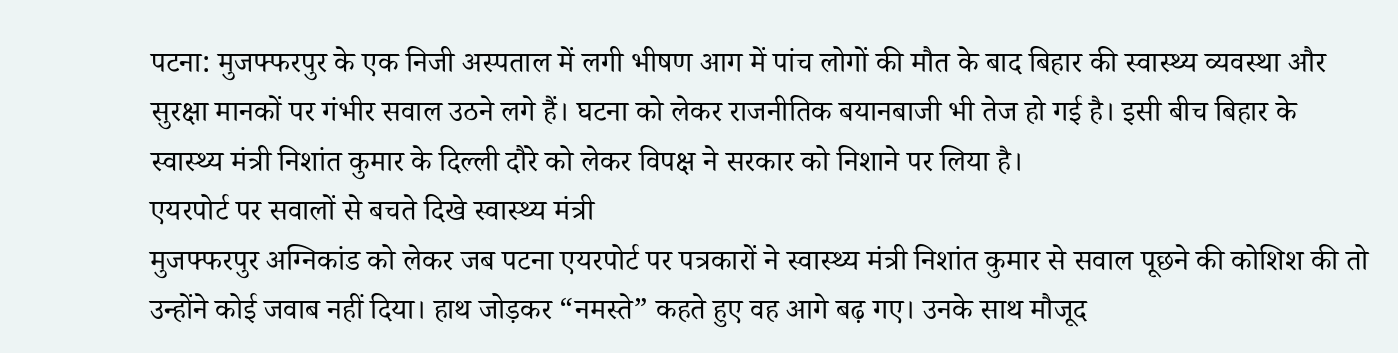पटना: मुजफ्फरपुर के एक निजी अस्पताल में लगी भीषण आग में पांच लोगों की मौत के बाद बिहार की स्वास्थ्य व्यवस्था और सुरक्षा मानकों पर गंभीर सवाल उठने लगे हैं। घटना को लेकर राजनीतिक बयानबाजी भी तेज हो गई है। इसी बीच बिहार के स्वास्थ्य मंत्री निशांत कुमार के दिल्ली दौरे को लेकर विपक्ष ने सरकार को निशाने पर लिया है।
एयरपोर्ट पर सवालों से बचते दिखे स्वास्थ्य मंत्री
मुजफ्फरपुर अग्निकांड को लेकर जब पटना एयरपोर्ट पर पत्रकारों ने स्वास्थ्य मंत्री निशांत कुमार से सवाल पूछने की कोशिश की तो उन्होंने कोई जवाब नहीं दिया। हाथ जोड़कर “नमस्ते” कहते हुए वह आगे बढ़ गए। उनके साथ मौजूद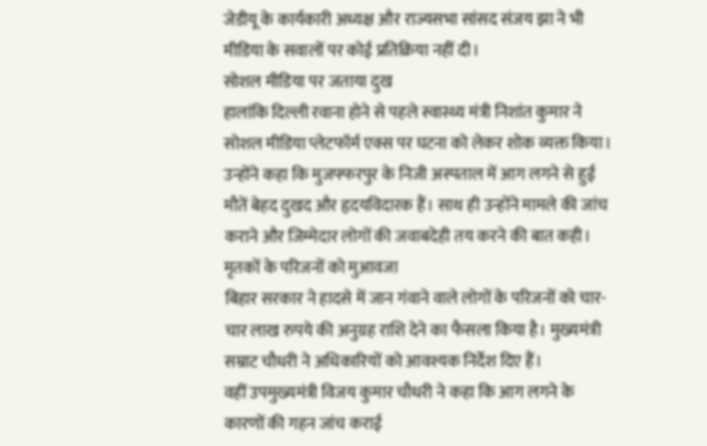जेडीयू के कार्यकारी अध्यक्ष और राज्यसभा सांसद संजय झा ने भी मीडिया के सवालों पर कोई प्रतिक्रिया नहीं दी।
सोशल मीडिया पर जताया दुख
हालांकि दिल्ली रवाना होने से पहले स्वास्थ्य मंत्री निशांत कुमार ने सोशल मीडिया प्लेटफॉर्म एक्स पर घटना को लेकर शोक व्यक्त किया। उन्होंने कहा कि मुजफ्फरपुर के निजी अस्पताल में आग लगने से हुई मौतें बेहद दुखद और हृदयविदारक हैं। साथ ही उन्होंने मामले की जांच कराने और जिम्मेदार लोगों की जवाबदेही तय करने की बात कही।
मृतकों के परिजनों को मुआवजा
बिहार सरकार ने हादसे में जान गंवाने वाले लोगों के परिजनों को चार-चार लाख रुपये की अनुग्रह राशि देने का फैसला किया है। मुख्यमंत्री सम्राट चौधरी ने अधिकारियों को आवश्यक निर्देश दिए हैं।
वहीं उपमुख्यमंत्री विजय कुमार चौधरी ने कहा कि आग लगने के कारणों की गहन जांच कराई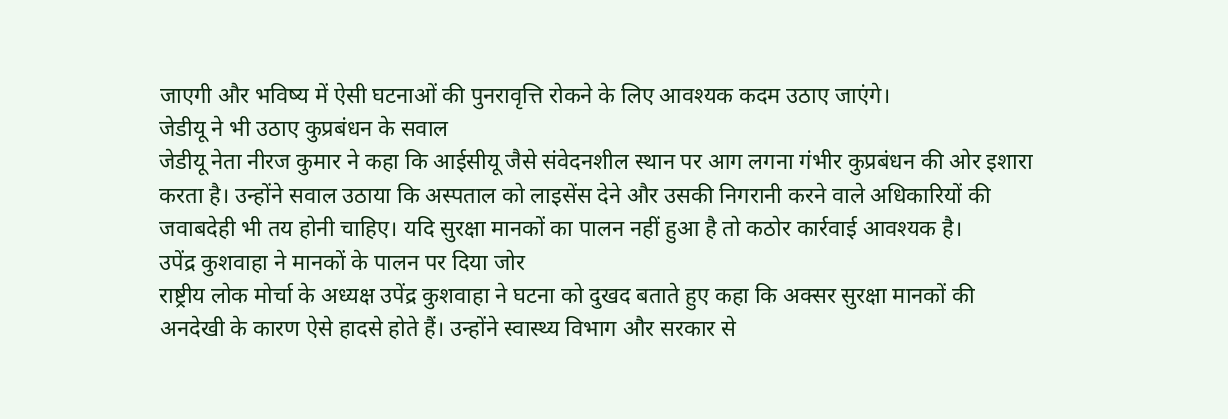जाएगी और भविष्य में ऐसी घटनाओं की पुनरावृत्ति रोकने के लिए आवश्यक कदम उठाए जाएंगे।
जेडीयू ने भी उठाए कुप्रबंधन के सवाल
जेडीयू नेता नीरज कुमार ने कहा कि आईसीयू जैसे संवेदनशील स्थान पर आग लगना गंभीर कुप्रबंधन की ओर इशारा करता है। उन्होंने सवाल उठाया कि अस्पताल को लाइसेंस देने और उसकी निगरानी करने वाले अधिकारियों की जवाबदेही भी तय होनी चाहिए। यदि सुरक्षा मानकों का पालन नहीं हुआ है तो कठोर कार्रवाई आवश्यक है।
उपेंद्र कुशवाहा ने मानकों के पालन पर दिया जोर
राष्ट्रीय लोक मोर्चा के अध्यक्ष उपेंद्र कुशवाहा ने घटना को दुखद बताते हुए कहा कि अक्सर सुरक्षा मानकों की अनदेखी के कारण ऐसे हादसे होते हैं। उन्होंने स्वास्थ्य विभाग और सरकार से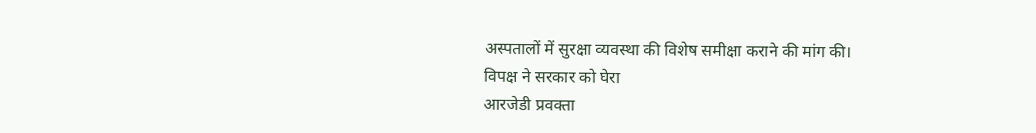अस्पतालों में सुरक्षा व्यवस्था की विशेष समीक्षा कराने की मांग की।
विपक्ष ने सरकार को घेरा
आरजेडी प्रवक्ता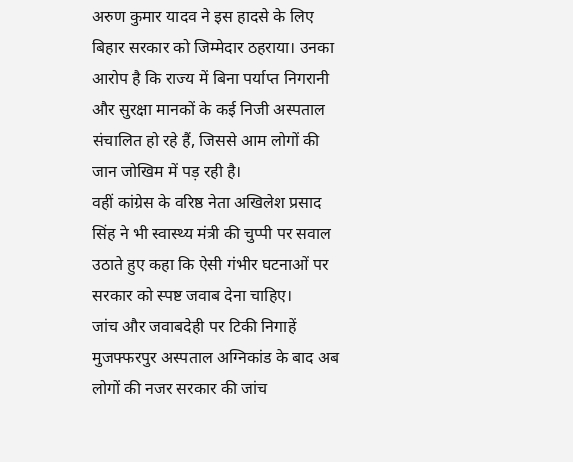अरुण कुमार यादव ने इस हादसे के लिए बिहार सरकार को जिम्मेदार ठहराया। उनका आरोप है कि राज्य में बिना पर्याप्त निगरानी और सुरक्षा मानकों के कई निजी अस्पताल संचालित हो रहे हैं, जिससे आम लोगों की जान जोखिम में पड़ रही है।
वहीं कांग्रेस के वरिष्ठ नेता अखिलेश प्रसाद सिंह ने भी स्वास्थ्य मंत्री की चुप्पी पर सवाल उठाते हुए कहा कि ऐसी गंभीर घटनाओं पर सरकार को स्पष्ट जवाब देना चाहिए।
जांच और जवाबदेही पर टिकी निगाहें
मुजफ्फरपुर अस्पताल अग्निकांड के बाद अब लोगों की नजर सरकार की जांच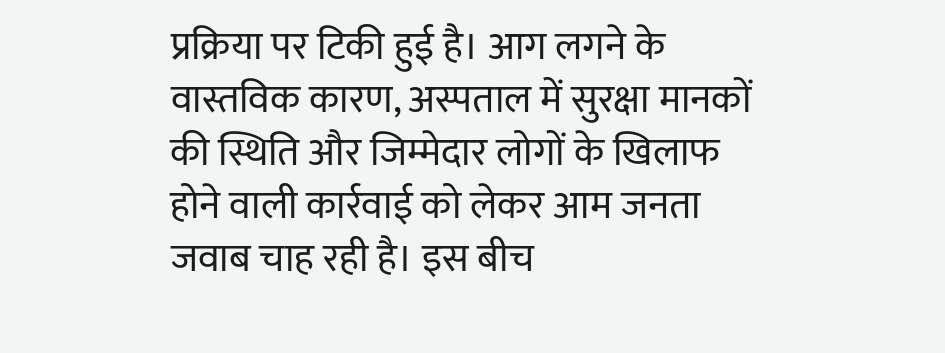प्रक्रिया पर टिकी हुई है। आग लगने के वास्तविक कारण, अस्पताल में सुरक्षा मानकों की स्थिति और जिम्मेदार लोगों के खिलाफ होने वाली कार्रवाई को लेकर आम जनता जवाब चाह रही है। इस बीच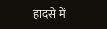हादसे में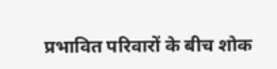प्रभावित परिवारों के बीच शोक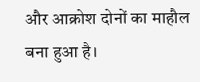और आक्रोश दोनों का माहौल बना हुआ है।